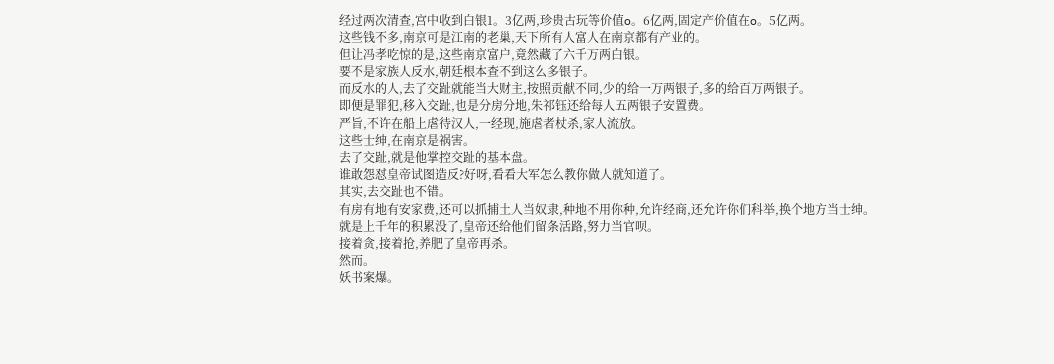经过两次清查,宫中收到白银1。3亿两,珍贵古玩等价值o。6亿两,固定产价值在o。5亿两。
这些钱不多,南京可是江南的老巢,天下所有人富人在南京都有产业的。
但让冯孝吃惊的是,这些南京富户,竟然藏了六千万两白银。
要不是家族人反水,朝廷根本查不到这么多银子。
而反水的人,去了交趾就能当大财主,按照贡献不同,少的给一万两银子,多的给百万两银子。
即便是罪犯,移入交趾,也是分房分地,朱祁钰还给每人五两银子安置费。
严旨,不许在船上虐待汉人,一经现,施虐者杖杀,家人流放。
这些士绅,在南京是祸害。
去了交趾,就是他掌控交趾的基本盘。
谁敢怨怼皇帝试图造反?好呀,看看大军怎么教你做人就知道了。
其实,去交趾也不错。
有房有地有安家费,还可以抓捕土人当奴隶,种地不用你种,允许经商,还允许你们科举,换个地方当士绅。
就是上千年的积累没了,皇帝还给他们留条活路,努力当官呗。
接着贪,接着抢,养肥了皇帝再杀。
然而。
妖书案爆。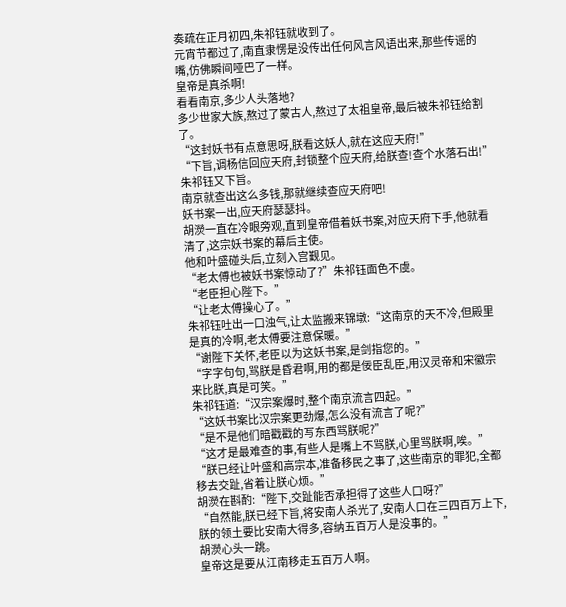奏疏在正月初四,朱祁钰就收到了。
元宵节都过了,南直隶愣是没传出任何风言风语出来,那些传谣的嘴,仿佛瞬间哑巴了一样。
皇帝是真杀啊!
看看南京,多少人头落地?
多少世家大族,熬过了蒙古人,熬过了太祖皇帝,最后被朱祁钰给割了。
“这封妖书有点意思呀,朕看这妖人,就在这应天府!”
“下旨,调杨信回应天府,封锁整个应天府,给朕查!查个水落石出!”
朱祁钰又下旨。
南京就查出这么多钱,那就继续查应天府吧!
妖书案一出,应天府瑟瑟抖。
胡濙一直在冷眼旁观,直到皇帝借着妖书案,对应天府下手,他就看清了,这宗妖书案的幕后主使。
他和叶盛碰头后,立刻入宫觐见。
“老太傅也被妖书案惊动了?”朱祁钰面色不虞。
“老臣担心陛下。”
“让老太傅操心了。”
朱祁钰吐出一口浊气,让太监搬来锦墩:“这南京的天不冷,但殿里是真的冷啊,老太傅要注意保暖。”
“谢陛下关怀,老臣以为这妖书案,是剑指您的。”
“字字句句,骂朕是昏君啊,用的都是佞臣乱臣,用汉灵帝和宋徽宗来比朕,真是可笑。”
朱祁钰道:“汉宗案爆时,整个南京流言四起。”
“这妖书案比汉宗案更劲爆,怎么没有流言了呢?”
“是不是他们暗戳戳的写东西骂朕呢?”
“这才是最难查的事,有些人是嘴上不骂朕,心里骂朕啊,唉。”
“朕已经让叶盛和高宗本,准备移民之事了,这些南京的罪犯,全都移去交趾,省着让朕心烦。”
胡濙在斟酌:“陛下,交趾能否承担得了这些人口呀?”
“自然能,朕已经下旨,将安南人杀光了,安南人口在三四百万上下,朕的领土要比安南大得多,容纳五百万人是没事的。”
胡濙心头一跳。
皇帝这是要从江南移走五百万人啊。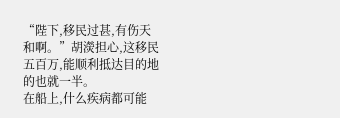“陛下,移民过甚,有伤天和啊。”胡濙担心,这移民五百万,能顺利抵达目的地的也就一半。
在船上,什么疾病都可能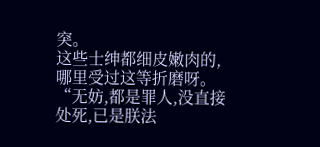突。
这些士绅都细皮嫩肉的,哪里受过这等折磨呀。
“无妨,都是罪人,没直接处死,已是朕法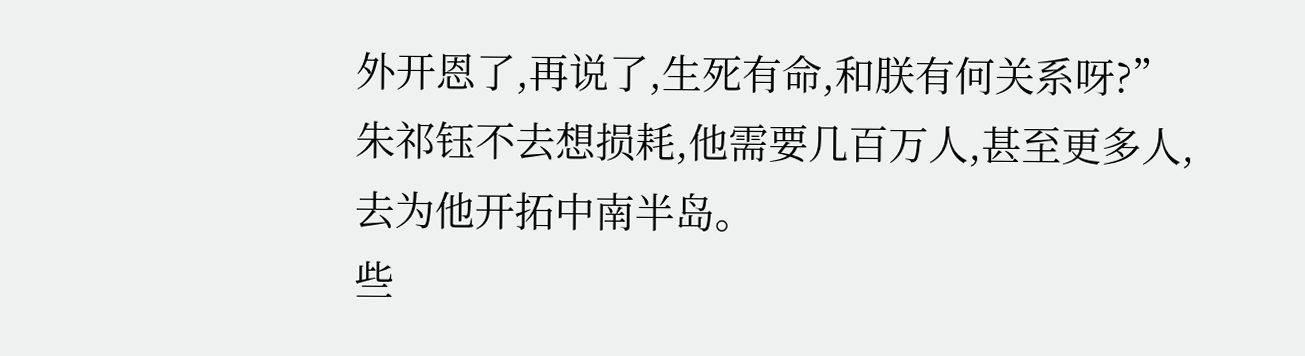外开恩了,再说了,生死有命,和朕有何关系呀?”
朱祁钰不去想损耗,他需要几百万人,甚至更多人,去为他开拓中南半岛。
些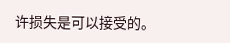许损失是可以接受的。